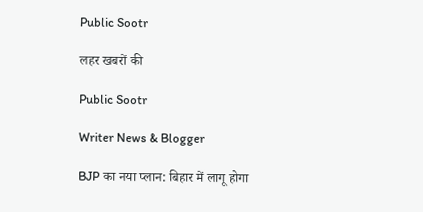Public Sootr

लहर खबरों की

Public Sootr

Writer News & Blogger

BJP का नया प्लान: बिहार में लागू होगा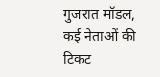गुजरात मॉडल, कई नेताओं की टिकट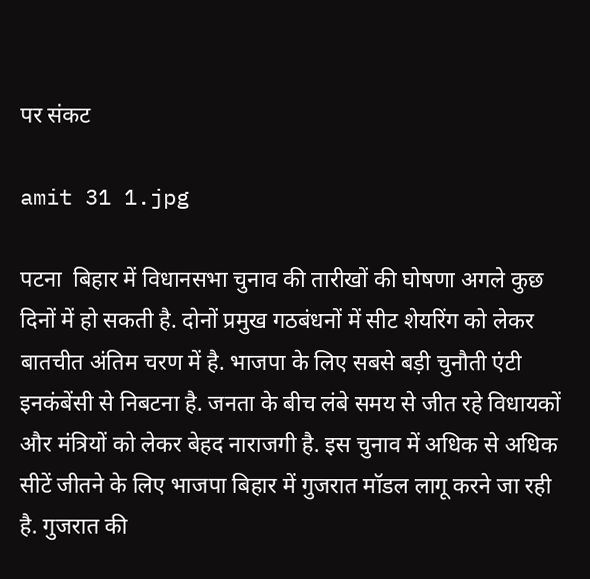पर संकट

amit 31 1.jpg

पटना  बिहार में विधानसभा चुनाव की तारीखों की घोषणा अगले कुछ दिनों में हो सकती है. दोनों प्रमुख गठबंधनों में सीट शेयरिंग को लेकर बातचीत अंतिम चरण में है. भाजपा के लिए सबसे बड़ी चुनौती एंटी इनकंबेंसी से निबटना है. जनता के बीच लंबे समय से जीत रहे विधायकों और मंत्रियों को लेकर बेहद नाराजगी है. इस चुनाव में अधिक से अधिक सीटें जीतने के लिए भाजपा बिहार में गुजरात मॉडल लागू करने जा रही है. गुजरात की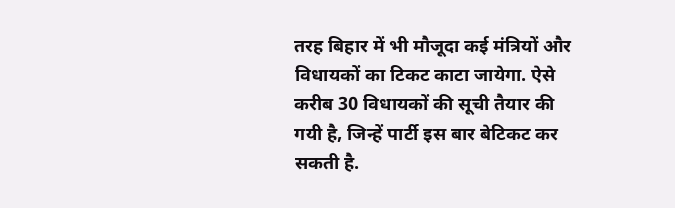तरह बिहार में भी मौजूदा कई मंत्रियों और विधायकों का टिकट काटा जायेगा. ऐसे करीब 30 विधायकों की सूची तैयार की गयी है, जिन्हें पार्टी इस बार बेटिकट कर सकती है.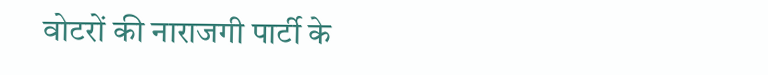वोटरों की नाराजगी पार्टी के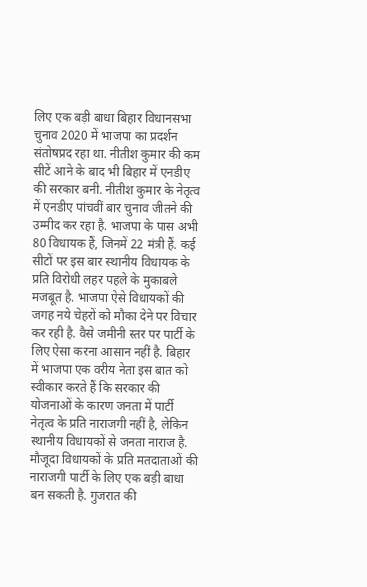लिए एक बड़ी बाधा बिहार विधानसभा चुनाव 2020 में भाजपा का प्रदर्शन संतोषप्रद रहा था. नीतीश कुमार की कम सीटें आने के बाद भी बिहार में एनडीए की सरकार बनी. नीतीश कुमार के नेतृत्व में एनडीए पांचवीं बार चुनाव जीतने की उम्मीद कर रहा है. भाजपा के पास अभी 80 विधायक हैं, जिनमें 22 मंत्री हैं. कई सीटों पर इस बार स्थानीय विधायक के प्रति विरोधी लहर पहले के मुकाबले मजबूत है. भाजपा ऐसे विधायकों की जगह नये चेहरों को मौका देने पर विचार कर रही है. वैसे जमीनी स्तर पर पार्टी के लिए ऐसा करना आसान नहीं है. बिहार में भाजपा एक वरीय नेता इस बात को स्वीकार करते हैं कि सरकार की योजनाओं के कारण जनता में पार्टी नेतृत्व के प्रति नाराजगी नहीं है, लेकिन स्थानीय विधायकों से जनता नाराज है. मौजूदा विधायकों के प्रति मतदाताओं की नाराजगी पार्टी के लिए एक बड़ी बाधा बन सकती है. गुजरात की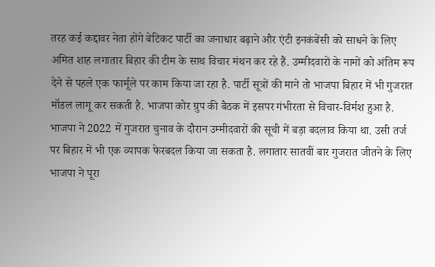तरह कई कद्दावर नेता होंगे बेटिकट पार्टी का जनाधार बढ़ाने और एंटी इनकंबेंसी को साधने के लिए अमित शाह लगातार बिहार की टीम के साथ विचार मंथन कर रहे हैं. उम्मीदवारों के नामों को अंतिम रूप देने से पहले एक फार्मूले पर काम किया जा रहा है. पार्टी सूत्रों की माने तो भाजपा बिहार में भी गुजरात मॉडल लागू कर सकती है. भाजपा कोर ग्रुप की बैठक में इसपर गंभीरता से विचार-विर्मश हुआ है. भाजपा ने 2022 में गुजरात चुनाव के दौरान उम्मीदवारों की सूची में बड़ा बदलाव किया था. उसी तर्ज पर बिहार में भी एक व्यापक फेरबदल किया जा सकता है. लगातार सातवीं बार गुजरात जीतने के लिए भाजपा ने पूरा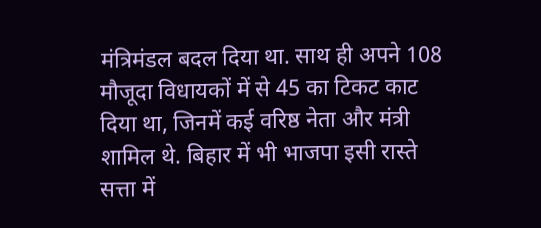मंत्रिमंडल बदल दिया था. साथ ही अपने 108 मौजूदा विधायकों में से 45 का टिकट काट दिया था, जिनमें कई वरिष्ठ नेता और मंत्री शामिल थे. बिहार में भी भाजपा इसी रास्ते सत्ता में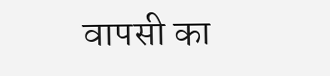वापसी का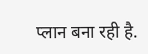प्लान बना रही है.